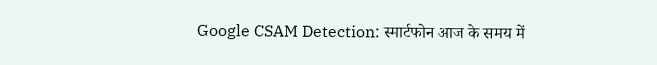Google CSAM Detection: स्मार्टफोन आज के समय में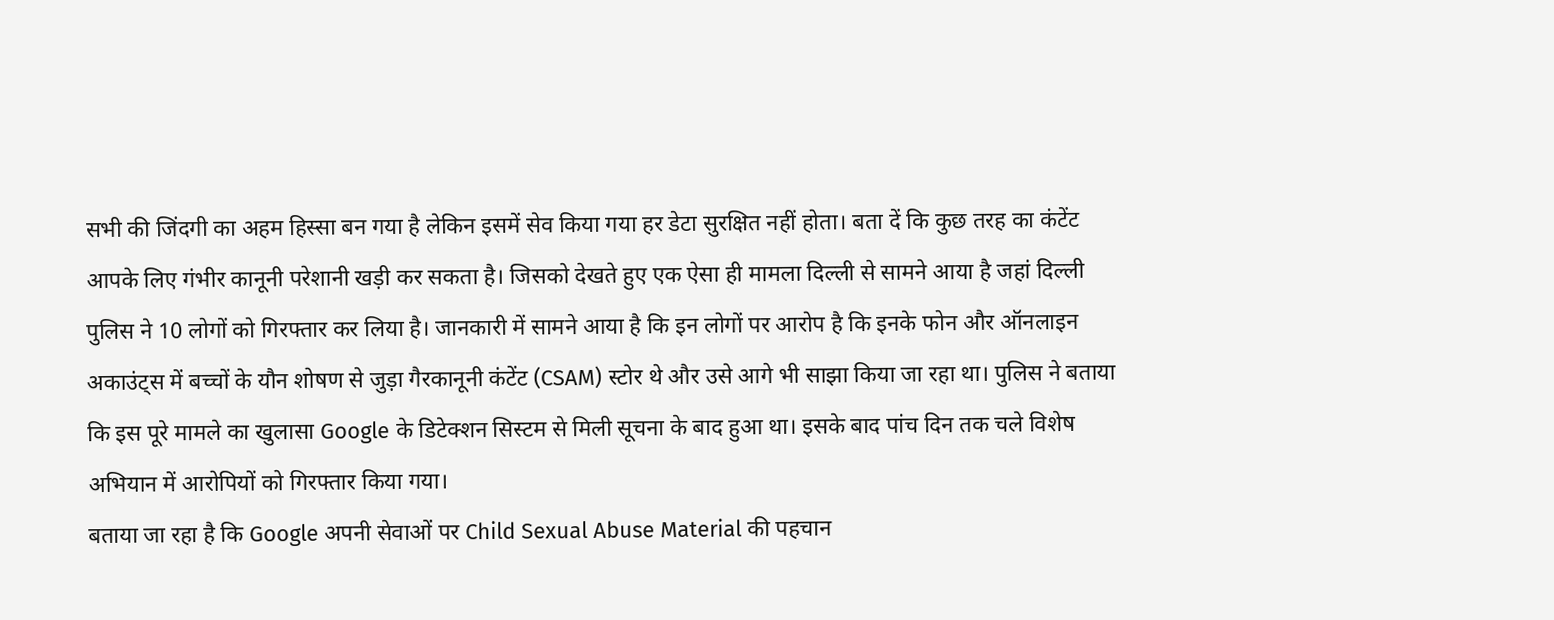सभी की जिंदगी का अहम हिस्सा बन गया है लेकिन इसमें सेव किया गया हर डेटा सुरक्षित नहीं होता। बता दें कि कुछ तरह का कंटेंट आपके लिए गंभीर कानूनी परेशानी खड़ी कर सकता है। जिसको देखते हुए एक ऐसा ही मामला दिल्ली से सामने आया है जहां दिल्ली पुलिस ने 10 लोगों को गिरफ्तार कर लिया है। जानकारी में सामने आया है कि इन लोगों पर आरोप है कि इनके फोन और ऑनलाइन अकाउंट्स में बच्चों के यौन शोषण से जुड़ा गैरकानूनी कंटेंट (CSAM) स्टोर थे और उसे आगे भी साझा किया जा रहा था। पुलिस ने बताया कि इस पूरे मामले का खुलासा Google के डिटेक्शन सिस्टम से मिली सूचना के बाद हुआ था। इसके बाद पांच दिन तक चले विशेष अभियान में आरोपियों को गिरफ्तार किया गया।
बताया जा रहा है कि Google अपनी सेवाओं पर Child Sexual Abuse Material की पहचान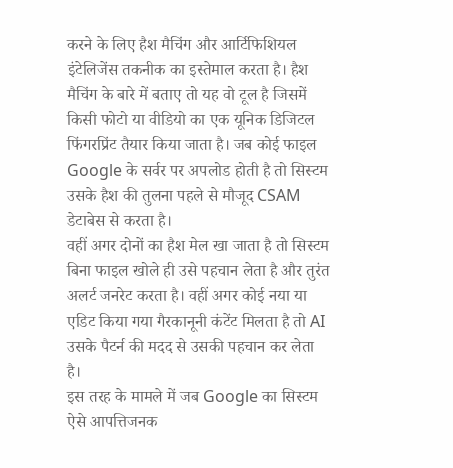करने के लिए हैश मैचिंग और आर्टिफिशियल इंटेलिजेंस तकनीक का इस्तेमाल करता है। हैश मैचिंग के बारे में बताए तो यह वो टूल है जिसमें किसी फोटो या वीडियो का एक यूनिक डिजिटल फिंगरप्रिंट तैयार किया जाता है। जब कोई फाइल Google के सर्वर पर अपलोड होती है तो सिस्टम उसके हैश की तुलना पहले से मौजूद CSAM डेटाबेस से करता है।
वहीं अगर दोनों का हैश मेल खा जाता है तो सिस्टम बिना फाइल खोले ही उसे पहचान लेता है और तुरंत अलर्ट जनरेट करता है। वहीं अगर कोई नया या एडिट किया गया गैरकानूनी कंटेंट मिलता है तो AI उसके पैटर्न की मदद से उसकी पहचान कर लेता है।
इस तरह के मामले में जब Google का सिस्टम ऐसे आपत्तिजनक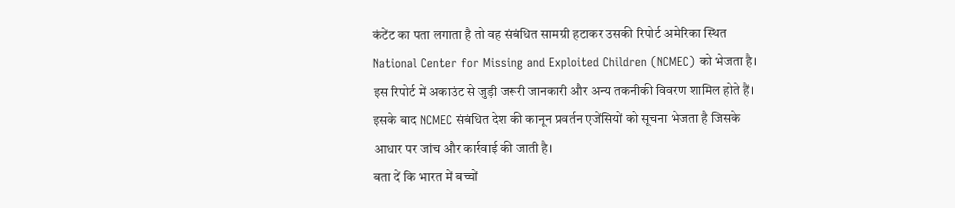कंटेंट का पता लगाता है तो वह संबंधित सामग्री हटाकर उसकी रिपोर्ट अमेरिका स्थित National Center for Missing and Exploited Children (NCMEC) को भेजता है। इस रिपोर्ट में अकाउंट से जुड़ी जरूरी जानकारी और अन्य तकनीकी विवरण शामिल होते हैं। इसके बाद NCMEC संबंधित देश की कानून प्रवर्तन एजेंसियों को सूचना भेजता है जिसके आधार पर जांच और कार्रवाई की जाती है।
बता दें कि भारत में बच्चों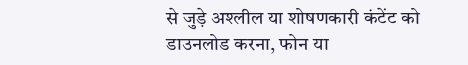से जुड़े अश्लील या शोषणकारी कंटेंट को डाउनलोड करना, फोन या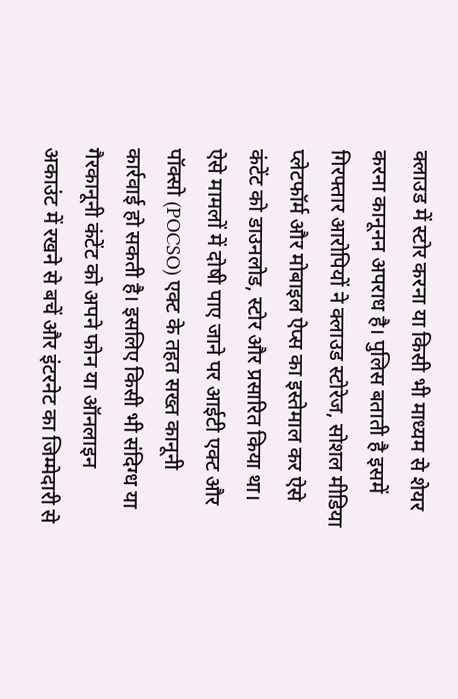क्लाउड में स्टोर करना या किसी भी माध्यम से शेयर करना कानूनन अपराध है। पुलिस बताती है इसमें गिरफ्तार आरोपियों ने क्लाउड स्टोरेज, सोशल मीडिया प्लेटफॉर्म और मोबाइल ऐप्स का इस्तेमाल कर ऐसे कंटेंट को डाउनलोड, स्टोर और प्रसारित किया था। ऐसे मामलों में दोषी पाए जाने पर आईटी एक्ट और पॉक्सो (POCSO) एक्ट के तहत सख्त कानूनी कार्रवाई हो सकती है। इसलिए किसी भी संदिग्ध या गैरकानूनी कंटेंट को अपने फोन या ऑनलाइन अकाउंट में रखने से बचें और इंटरनेट का जिम्मेदारी से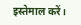इस्तेमाल करें।